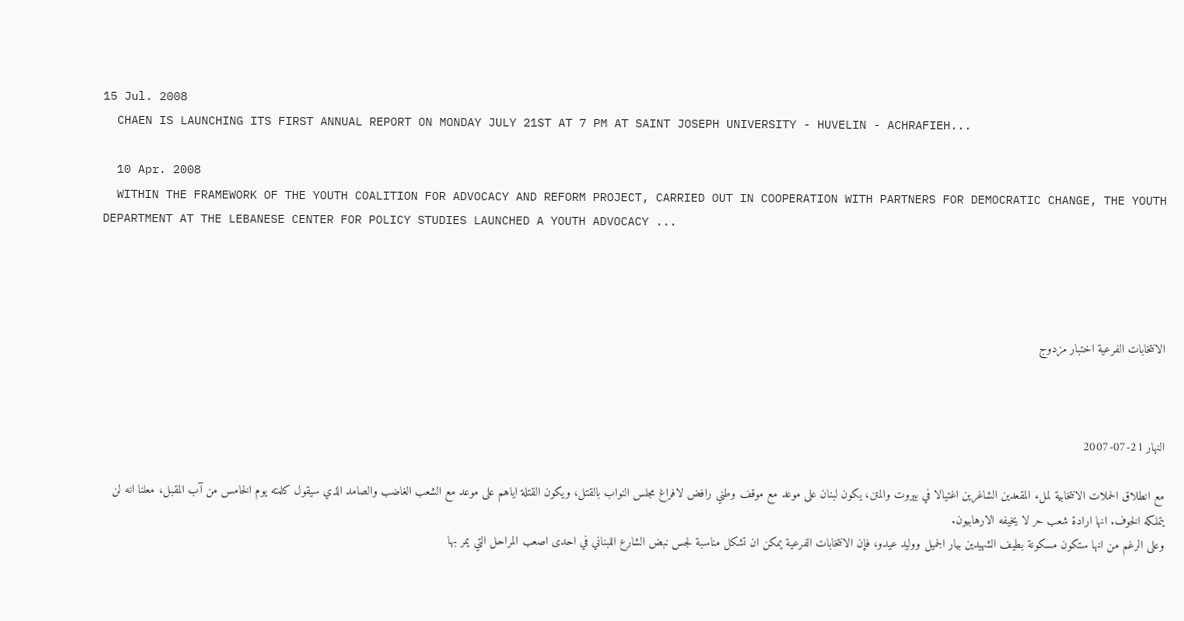15 Jul. 2008
  CHAEN IS LAUNCHING ITS FIRST ANNUAL REPORT ON MONDAY JULY 21ST AT 7 PM AT SAINT JOSEPH UNIVERSITY - HUVELIN - ACHRAFIEH...

  10 Apr. 2008
  WITHIN THE FRAMEWORK OF THE YOUTH COALITION FOR ADVOCACY AND REFORM PROJECT, CARRIED OUT IN COOPERATION WITH PARTNERS FOR DEMOCRATIC CHANGE, THE YOUTH DEPARTMENT AT THE LEBANESE CENTER FOR POLICY STUDIES LAUNCHED A YOUTH ADVOCACY ...




الانتخابات الفرعية اختبار مزدوج



النهار 21-07-2007

مع انطلاق الحملات الانتخابية لملء المقعدين الشاغرين اغتيالا في بيروت والمتن، يكون لبنان على موعد مع موقف وطني رافض لافراغ مجلس النواب بالقتل، ويكون القتلة اياهم على موعد مع الشعب الغاضب والصامد الذي سيقول كلمته يوم الخامس من آب المقبل، معلنا انه لن يتملكه الخوف. انها ارادة شعب حر لا يخيفه الارهابيون.
وعلى الرغم من انها ستكون مسكونة بطيف الشهيدين بيار الجميل ووليد عيدو، فإن الانتخابات الفرعية يمكن ان تشكل مناسبة لجس نبض الشارع اللبناني في احدى اصعب المراحل التي يمر بها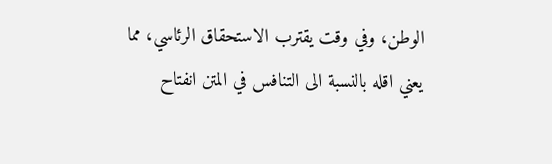الوطن، وفي وقت يقترب الاستحقاق الرئاسي، مما يعني اقله بالنسبة الى التنافس في المتن انفتاح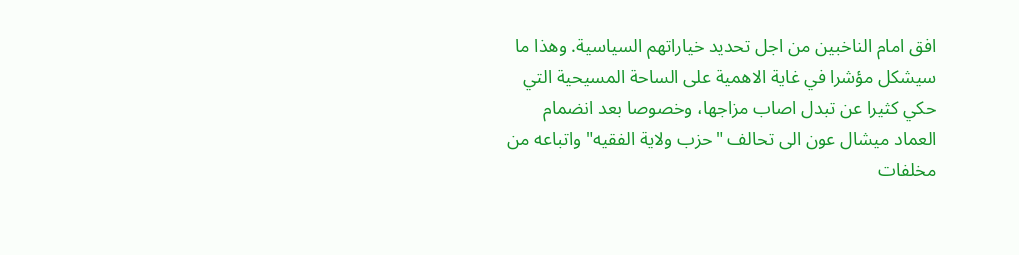افق امام الناخبين من اجل تحديد خياراتهم السياسية. وهذا ما سيشكل مؤشرا في غاية الاهمية على الساحة المسيحية التي حكي كثيرا عن تبدل اصاب مزاجها، وخصوصا بعد انضمام العماد ميشال عون الى تحالف "حزب ولاية الفقيه" واتباعه من مخلفات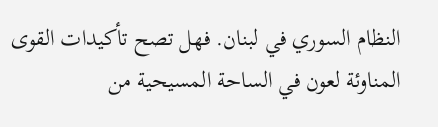النظام السوري في لبنان. فهل تصح تأكيدات القوى المناوئة لعون في الساحة المسيحية من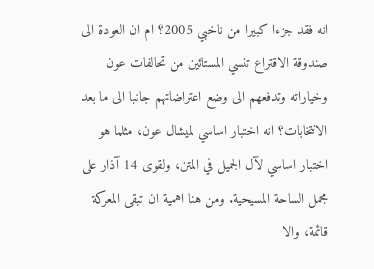انه فقد جزءا كبيرا من ناخبي 2005؟ ام ان العودة الى صندوقة الاقتراع تنسي المستائين من تحالفات عون وخياراته وتدفعهم الى وضع اعتراضاتهم جانبا الى ما بعد الانتخابات؟ انه اختبار اساسي لميشال عون، مثلما هو اختبار اساسي لآل الجميل في المتن، ولقوى 14 آذار على مجمل الساحة المسيحية. ومن هنا اهمية ان تبقى المعركة قائمة، والا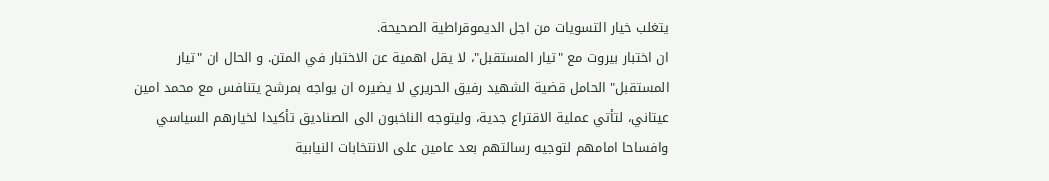يتغلب خيار التسويات من اجل الديموقراطية الصحيحة.
ان اختبار بيروت مع "تيار المستقبل"، لا يقل اهمية عن الاختبار في المتن. و الحال ان "تيار المستقبل" الحامل قضية الشهيد رفيق الحريري لا يضيره ان يواجه بمرشح يتنافس مع محمد امين عيتاني، لتأتي عملية الاقتراع جدية، وليتوجه الناخبون الى الصناديق تأكيدا لخيارهم السياسي وافساحا امامهم لتوجيه رسالتهم بعد عامين على الانتخابات النيابية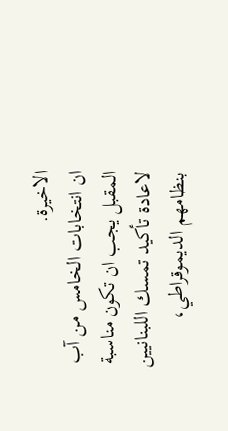الاخيرة.
ان انتخابات الخامس من آب المقبل يجب ان تكون مناسبة لاعادة تأكيد تمسك اللبنانيين بنظامهم الديموقراطي،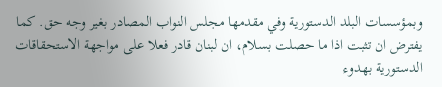وبمؤسسات البلد الدستورية وفي مقدمها مجلس النواب المصادر بغير وجه حق. كما يفترض ان تثبت اذا ما حصلت بسلام، ان لبنان قادر فعلا على مواجهة الاستحقاقات الدستورية بهدوء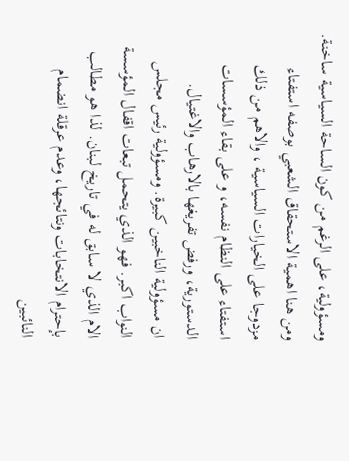ومسؤولية، على الرغم من كون الساحة السياسية ساخنة. ومن هنا اهمية الاستحقاق الشعبي بوصفه استفتاء مزدوجا على الخيارات السياسية ، والاهم من ذلك استفتاء على النظام نفسه، و على بقاء المؤسسات الدستورية، ورفض تفريغها بالارهاب والاغتيال.
ان مسؤولية الناخبين كبيرة. ومسؤولية رئيس مجلس النواب اكبر. فهو الذي يتحمل تبعات اقفال المؤسسة الام الذي لا سابق له في تاريخ لبنان. لذا هو مطالب بإحترام الانتخابات ونتائجها، وعدم عرقلة انضمام النائبين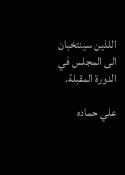اللذين سينتخبان الى المجلس في الدورة المقبلة.

علي حماده